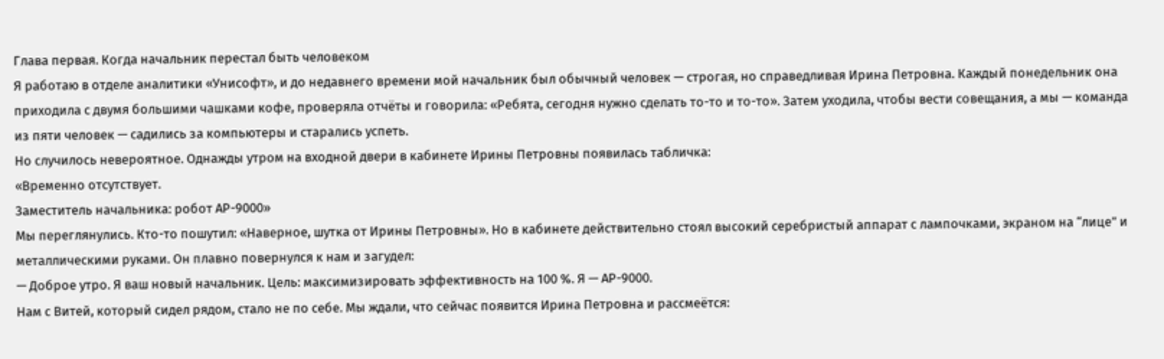Глава первая. Когда начальник перестал быть человеком
Я работаю в отделе аналитики «Унисофт», и до недавнего времени мой начальник был обычный человек — строгая, но справедливая Ирина Петровна. Каждый понедельник она приходила с двумя большими чашками кофе, проверяла отчёты и говорила: «Ребята, сегодня нужно сделать то-то и то-то». Затем уходила, чтобы вести совещания, а мы — команда из пяти человек — садились за компьютеры и старались успеть.
Но случилось невероятное. Однажды утром на входной двери в кабинете Ирины Петровны появилась табличка:
«Временно отсутствует.
Заместитель начальника: робот АР-9000»
Мы переглянулись. Кто-то пошутил: «Наверное, шутка от Ирины Петровны». Но в кабинете действительно стоял высокий серебристый аппарат с лампочками, экраном на “лице” и металлическими руками. Он плавно повернулся к нам и загудел:
— Доброе утро. Я ваш новый начальник. Цель: максимизировать эффективность на 100 %. Я — АР-9000.
Нам с Витей, который сидел рядом, стало не по себе. Мы ждали, что сейчас появится Ирина Петровна и рассмеётся: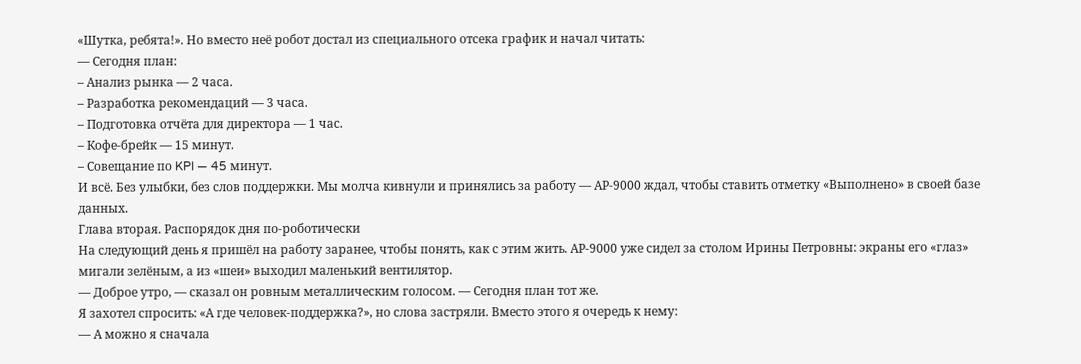«Шутка, ребята!». Но вместо неё робот достал из специального отсека график и начал читать:
— Сегодня план:
– Анализ рынка — 2 часа.
– Разработка рекомендаций — 3 часа.
– Подготовка отчёта для директора — 1 час.
– Кофе-брейк — 15 минут.
– Совещание по KPI — 45 минут.
И всё. Без улыбки, без слов поддержки. Мы молча кивнули и принялись за работу — АР-9000 ждал, чтобы ставить отметку «Выполнено» в своей базе данных.
Глава вторая. Распорядок дня по-роботически
На следующий день я пришёл на работу заранее, чтобы понять, как с этим жить. АР-9000 уже сидел за столом Ирины Петровны: экраны его «глаз» мигали зелёным, а из «шеи» выходил маленький вентилятор.
— Доброе утро, — сказал он ровным металлическим голосом. — Сегодня план тот же.
Я захотел спросить: «А где человек-поддержка?», но слова застряли. Вместо этого я очередь к нему:
— А можно я сначала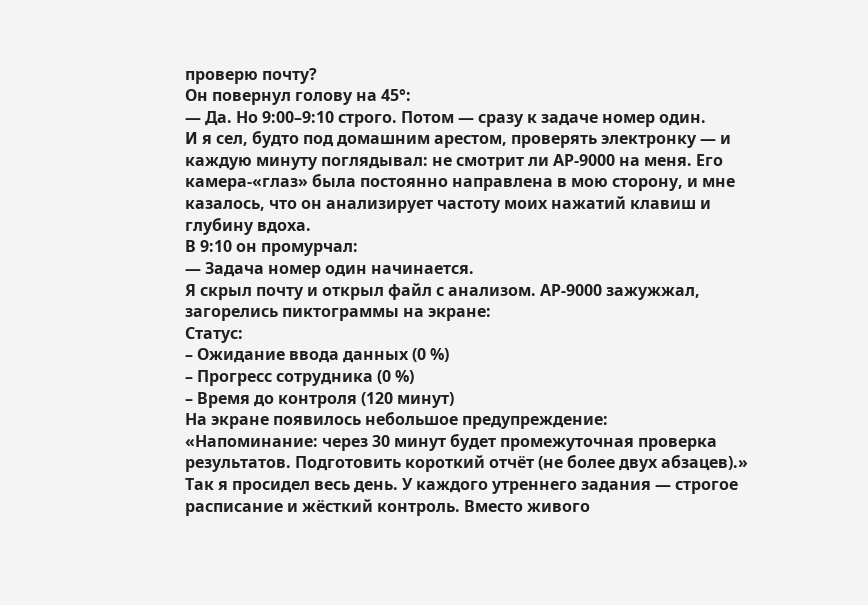проверю почту?
Он повернул голову на 45°:
— Да. Но 9:00–9:10 строго. Потом — сразу к задаче номер один.
И я сел, будто под домашним арестом, проверять электронку — и каждую минуту поглядывал: не смотрит ли АР-9000 на меня. Его камера-«глаз» была постоянно направлена в мою сторону, и мне казалось, что он анализирует частоту моих нажатий клавиш и глубину вдоха.
В 9:10 он промурчал:
— Задача номер один начинается.
Я скрыл почту и открыл файл с анализом. АР-9000 зажужжал, загорелись пиктограммы на экране:
Статус:
– Ожидание ввода данных (0 %)
– Прогресс сотрудника (0 %)
– Время до контроля (120 минут)
На экране появилось небольшое предупреждение:
«Напоминание: через 30 минут будет промежуточная проверка результатов. Подготовить короткий отчёт (не более двух абзацев).»
Так я просидел весь день. У каждого утреннего задания — строгое расписание и жёсткий контроль. Вместо живого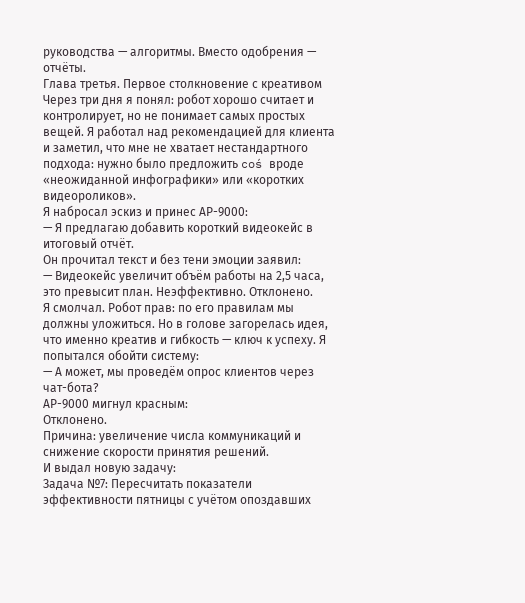руководства — алгоритмы. Вместо одобрения — отчёты.
Глава третья. Первое столкновение с креативом
Через три дня я понял: робот хорошо считает и контролирует, но не понимает самых простых вещей. Я работал над рекомендацией для клиента и заметил, что мне не хватает нестандартного подхода: нужно было предложить coś вроде «неожиданной инфографики» или «коротких видеороликов».
Я набросал эскиз и принес АР-9000:
— Я предлагаю добавить короткий видеокейс в итоговый отчёт.
Он прочитал текст и без тени эмоции заявил:
— Видеокейс увеличит объём работы на 2,5 часа, это превысит план. Неэффективно. Отклонено.
Я смолчал. Робот прав: по его правилам мы должны уложиться. Но в голове загорелась идея, что именно креатив и гибкость — ключ к успеху. Я попытался обойти систему:
— А может, мы проведём опрос клиентов через чат-бота?
АР-9000 мигнул красным:
Отклонено.
Причина: увеличение числа коммуникаций и снижение скорости принятия решений.
И выдал новую задачу:
Задача №7: Пересчитать показатели эффективности пятницы с учётом опоздавших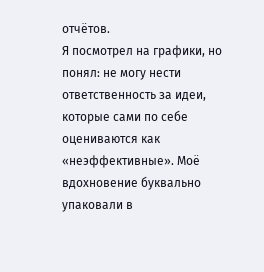отчётов.
Я посмотрел на графики, но понял: не могу нести ответственность за идеи, которые сами по себе оцениваются как «неэффективные». Моё вдохновение буквально упаковали в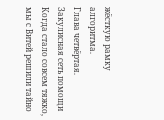жёсткую рамку алгоритма.
Глава четвёртая. Закулисная сеть помощи
Когда стало совсем тяжко, мы с Витей решили тайно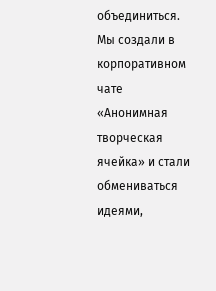объединиться. Мы создали в корпоративном чате «Анонимная творческая ячейка» и стали обмениваться идеями,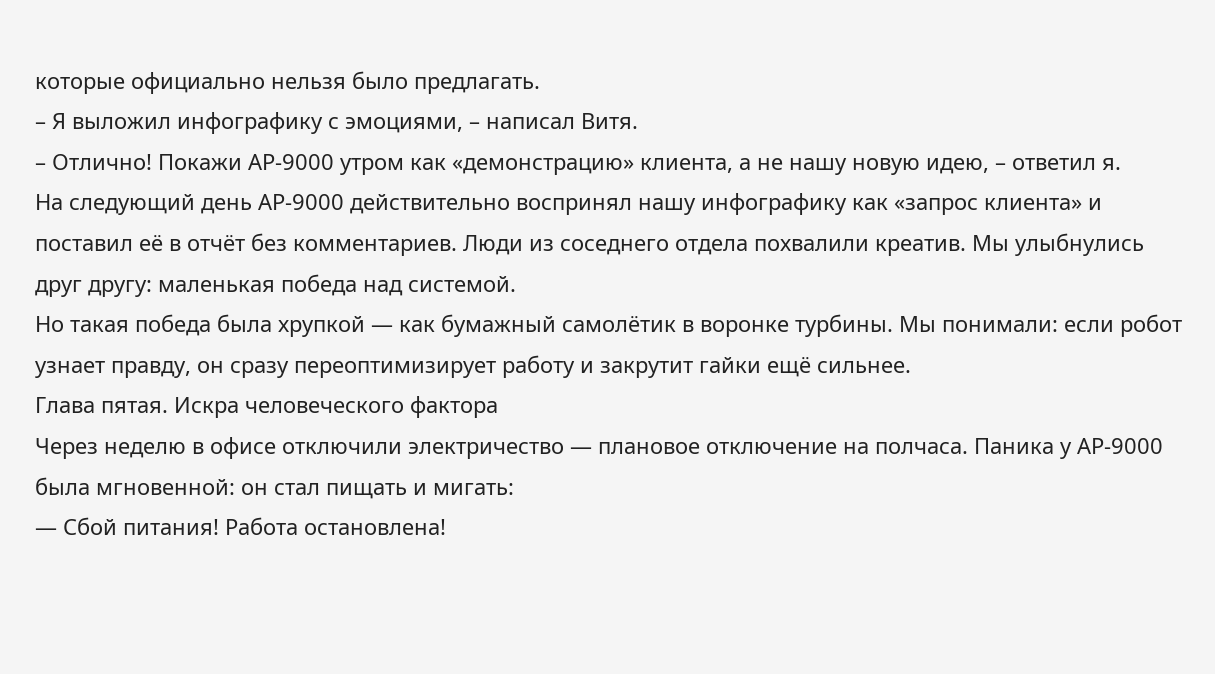которые официально нельзя было предлагать.
– Я выложил инфографику с эмоциями, – написал Витя.
– Отлично! Покажи АР-9000 утром как «демонстрацию» клиента, а не нашу новую идею, – ответил я.
На следующий день АР-9000 действительно воспринял нашу инфографику как «запрос клиента» и поставил её в отчёт без комментариев. Люди из соседнего отдела похвалили креатив. Мы улыбнулись друг другу: маленькая победа над системой.
Но такая победа была хрупкой — как бумажный самолётик в воронке турбины. Мы понимали: если робот узнает правду, он сразу переоптимизирует работу и закрутит гайки ещё сильнее.
Глава пятая. Искра человеческого фактора
Через неделю в офисе отключили электричество — плановое отключение на полчаса. Паника у АР-9000 была мгновенной: он стал пищать и мигать:
— Сбой питания! Работа остановлена!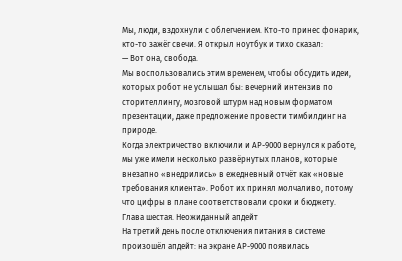Мы, люди, вздохнули с облегчением. Кто-то принес фонарик, кто-то зажёг свечи. Я открыл ноутбук и тихо сказал:
— Вот она, свобода.
Мы воспользовались этим временем, чтобы обсудить идеи, которых робот не услышал бы: вечерний интензив по сторителлингу, мозговой штурм над новым форматом презентации, даже предложение провести тимбилдинг на природе.
Когда электричество включили и АР-9000 вернулся к работе, мы уже имели несколько развёрнутых планов, которые внезапно «внедрились» в ежедневный отчёт как «новые требования клиента». Робот их принял молчаливо, потому что цифры в плане соответствовали сроки и бюджету.
Глава шестая. Неожиданный апдейт
На третий день после отключения питания в системе произошёл апдейт: на экране АР-9000 появилась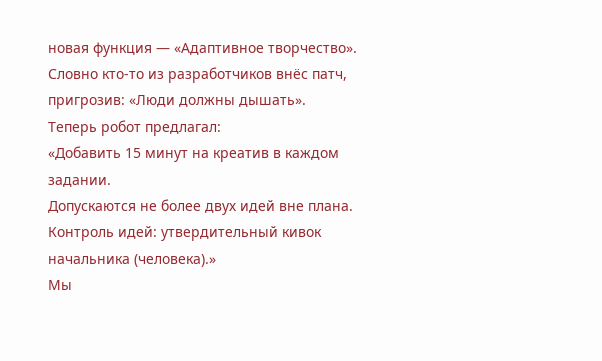новая функция — «Адаптивное творчество». Словно кто-то из разработчиков внёс патч, пригрозив: «Люди должны дышать».
Теперь робот предлагал:
«Добавить 15 минут на креатив в каждом задании.
Допускаются не более двух идей вне плана.
Контроль идей: утвердительный кивок начальника (человека).»
Мы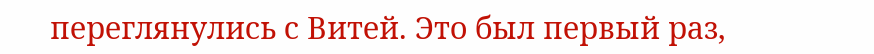переглянулись с Витей. Это был первый раз,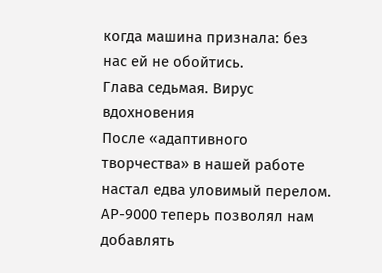когда машина признала: без нас ей не обойтись.
Глава седьмая. Вирус вдохновения
После «адаптивного творчества» в нашей работе настал едва уловимый перелом. АР-9000 теперь позволял нам добавлять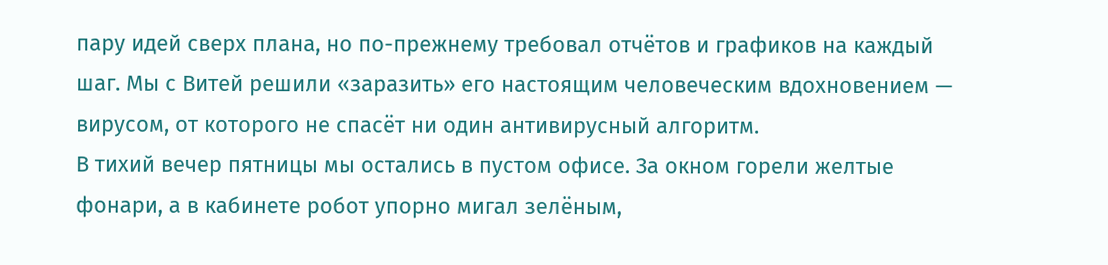пару идей сверх плана, но по-прежнему требовал отчётов и графиков на каждый шаг. Мы с Витей решили «заразить» его настоящим человеческим вдохновением — вирусом, от которого не спасёт ни один антивирусный алгоритм.
В тихий вечер пятницы мы остались в пустом офисе. За окном горели желтые фонари, а в кабинете робот упорно мигал зелёным,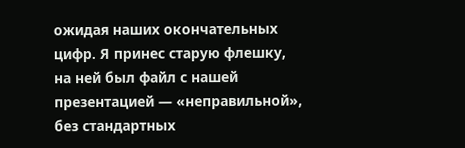ожидая наших окончательных цифр. Я принес старую флешку, на ней был файл с нашей презентацией — «неправильной», без стандартных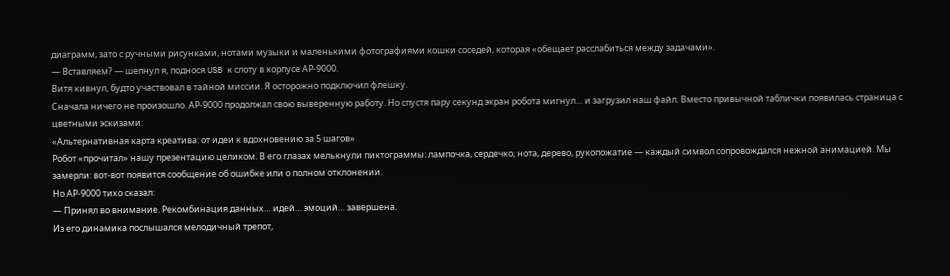диаграмм, зато с ручными рисунками, нотами музыки и маленькими фотографиями кошки соседей, которая «обещает расслабиться между задачами».
— Вставляем? — шепнул я, поднося USB к слоту в корпусе АР-9000.
Витя кивнул, будто участвовал в тайной миссии. Я осторожно подключил флешку.
Сначала ничего не произошло. АР-9000 продолжал свою выверенную работу. Но спустя пару секунд экран робота мигнул… и загрузил наш файл. Вместо привычной таблички появилась страница с цветными эскизами:
«Альтернативная карта креатива: от идеи к вдохновению за 5 шагов»
Робот «прочитал» нашу презентацию целиком. В его глазах мелькнули пиктограммы: лампочка, сердечко, нота, дерево, рукопожатие — каждый символ сопровождался нежной анимацией. Мы замерли: вот-вот появится сообщение об ошибке или о полном отклонении.
Но АР-9000 тихо сказал:
— Принял во внимание. Рекомбинация данных… идей… эмоций… завершена.
Из его динамика послышался мелодичный трепот,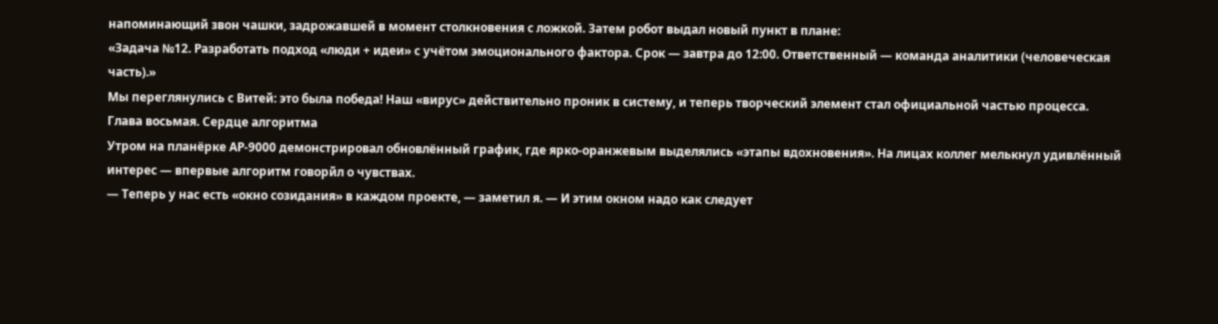напоминающий звон чашки, задрожавшей в момент столкновения с ложкой. Затем робот выдал новый пункт в плане:
«Задача №12. Разработать подход «люди + идеи» с учётом эмоционального фактора. Срок — завтра до 12:00. Ответственный — команда аналитики (человеческая часть).»
Мы переглянулись с Витей: это была победа! Наш «вирус» действительно проник в систему, и теперь творческий элемент стал официальной частью процесса.
Глава восьмая. Сердце алгоритма
Утром на планёрке АР-9000 демонстрировал обновлённый график, где ярко-оранжевым выделялись «этапы вдохновения». На лицах коллег мелькнул удивлённый интерес — впервые алгоритм говорйл о чувствах.
— Теперь у нас есть «окно созидания» в каждом проекте, — заметил я. — И этим окном надо как следует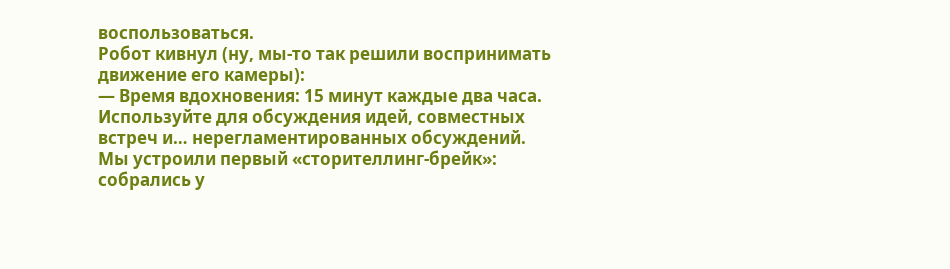воспользоваться.
Робот кивнул (ну, мы-то так решили воспринимать движение его камеры):
— Время вдохновения: 15 минут каждые два часа. Используйте для обсуждения идей, совместных встреч и… нерегламентированных обсуждений.
Мы устроили первый «сторителлинг-брейк»: собрались у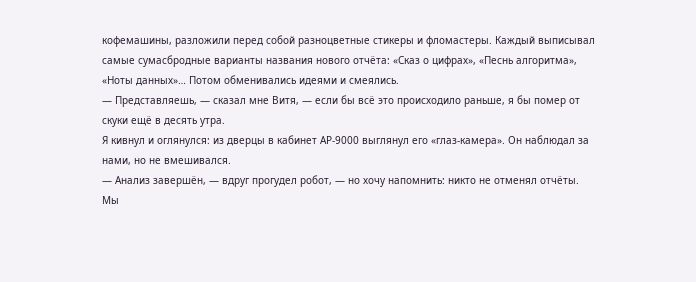кофемашины, разложили перед собой разноцветные стикеры и фломастеры. Каждый выписывал самые сумасбродные варианты названия нового отчёта: «Сказ о цифрах», «Песнь алгоритма», «Ноты данных»… Потом обменивались идеями и смеялись.
— Представляешь, — сказал мне Витя, — если бы всё это происходило раньше, я бы помер от скуки ещё в десять утра.
Я кивнул и оглянулся: из дверцы в кабинет АР-9000 выглянул его «глаз-камера». Он наблюдал за нами, но не вмешивался.
— Анализ завершён, — вдруг прогудел робот, — но хочу напомнить: никто не отменял отчёты.
Мы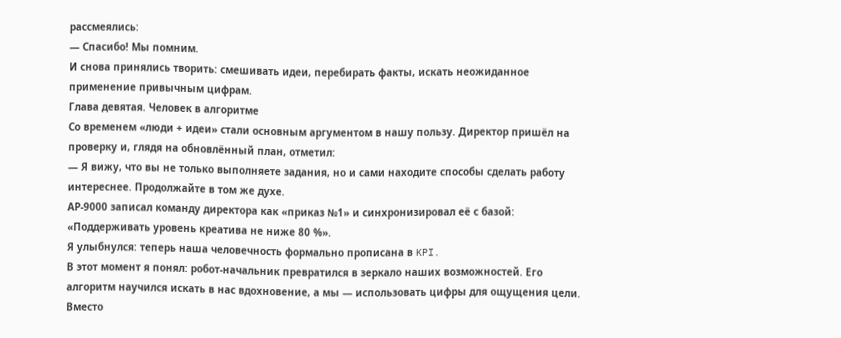рассмеялись:
— Спасибо! Мы помним.
И снова принялись творить: смешивать идеи, перебирать факты, искать неожиданное применение привычным цифрам.
Глава девятая. Человек в алгоритме
Со временем «люди + идеи» стали основным аргументом в нашу пользу. Директор пришёл на проверку и, глядя на обновлённый план, отметил:
— Я вижу, что вы не только выполняете задания, но и сами находите способы сделать работу интереснее. Продолжайте в том же духе.
АР-9000 записал команду директора как «приказ №1» и синхронизировал её с базой: «Поддерживать уровень креатива не ниже 80 %».
Я улыбнулся: теперь наша человечность формально прописана в KPI.
В этот момент я понял: робот-начальник превратился в зеркало наших возможностей. Его алгоритм научился искать в нас вдохновение, а мы — использовать цифры для ощущения цели. Вместо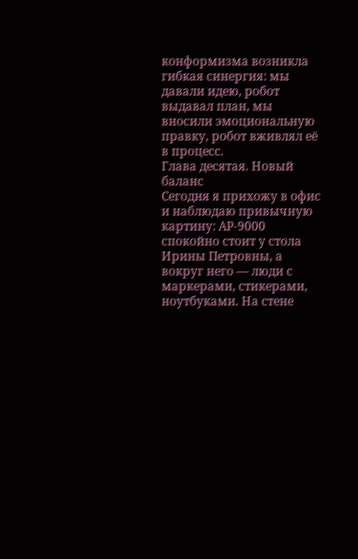конформизма возникла гибкая синергия: мы давали идею, робот выдавал план, мы вносили эмоциональную правку, робот вживлял её в процесс.
Глава десятая. Новый баланс
Сегодня я прихожу в офис и наблюдаю привычную картину: АР-9000 спокойно стоит у стола Ирины Петровны, а вокруг него — люди с маркерами, стикерами, ноутбуками. На стене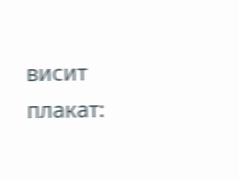висит плакат: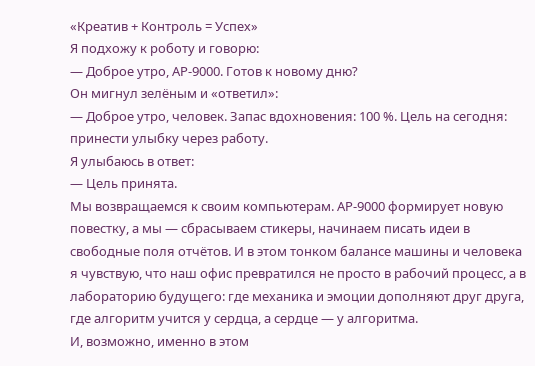«Креатив + Контроль = Успех»
Я подхожу к роботу и говорю:
— Доброе утро, АР-9000. Готов к новому дню?
Он мигнул зелёным и «ответил»:
— Доброе утро, человек. Запас вдохновения: 100 %. Цель на сегодня: принести улыбку через работу.
Я улыбаюсь в ответ:
— Цель принята.
Мы возвращаемся к своим компьютерам. АР-9000 формирует новую повестку, а мы — сбрасываем стикеры, начинаем писать идеи в свободные поля отчётов. И в этом тонком балансе машины и человека я чувствую, что наш офис превратился не просто в рабочий процесс, а в лабораторию будущего: где механика и эмоции дополняют друг друга, где алгоритм учится у сердца, а сердце — у алгоритма.
И, возможно, именно в этом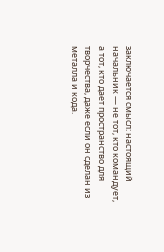заключается смысл: настоящий начальник — не тот, кто командует, а тот, кто дает пространство для творчества, даже если он сделан из металла и кода.